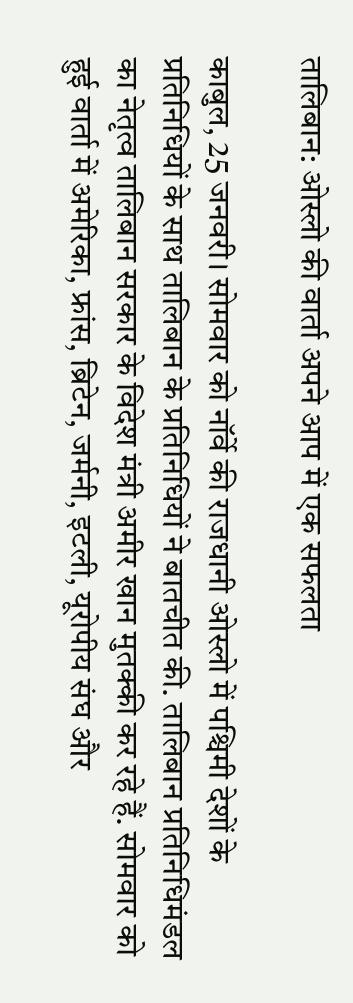तालिबान: ओस्लो की वार्ता अपने आप में एक सफलता

काबुल, 25 जनवरी। सोमवार को नॉर्वे की राजधानी ओस्लो में पश्चिमी देशों के प्रतिनिधियों के साथ तालिबान के प्रतिनिधियों ने बातचीत की. तालिबान प्रतिनिधिमंडल का नेतृत्व तालिबान सरकार के विदेश मंत्री अमीर खान मुतक्की कर रहे हैं. सोमवार को हुई वार्ता में अमेरिका, फ्रांस, ब्रिटेन, जर्मनी, इटली, यूरोपीय संघ और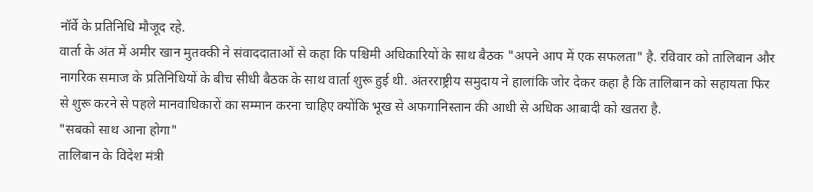नॉर्वे के प्रतिनिधि मौजूद रहे.
वार्ता के अंत में अमीर खान मुतक्की ने संवाददाताओं से कहा कि पश्चिमी अधिकारियों के साथ बैठक "अपने आप में एक सफलता" है. रविवार को तालिबान और नागरिक समाज के प्रतिनिधियों के बीच सीधी बैठक के साथ वार्ता शुरू हुई थी. अंतरराष्ट्रीय समुदाय ने हालांकि जोर देकर कहा है कि तालिबान को सहायता फिर से शुरू करने से पहले मानवाधिकारों का सम्मान करना चाहिए क्योंकि भूख से अफगानिस्तान की आधी से अधिक आबादी को खतरा है.
"सबको साथ आना होगा"
तालिबान के विदेश मंत्री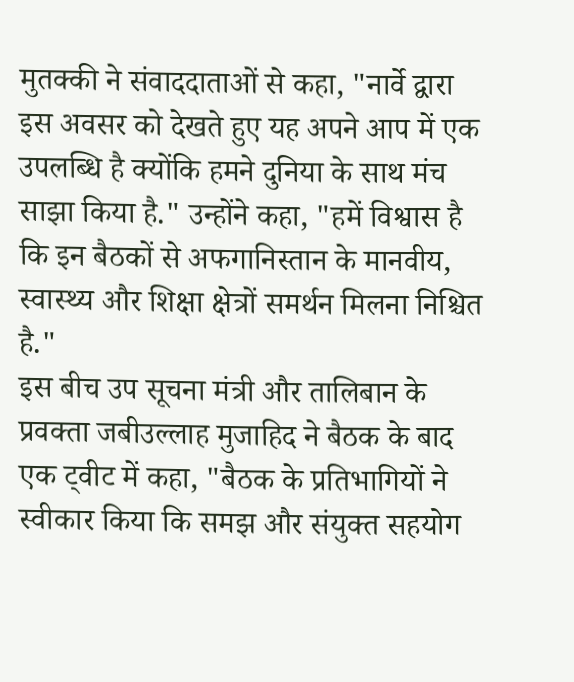मुतक्की ने संवाददाताओं से कहा, "नार्वे द्वारा इस अवसर को देखते हुए यह अपने आप में एक उपलब्धि है क्योंकि हमने दुनिया के साथ मंच साझा किया है." उन्होंने कहा, "हमें विश्वास है कि इन बैठकों से अफगानिस्तान के मानवीय, स्वास्थ्य और शिक्षा क्षेत्रों समर्थन मिलना निश्चित है."
इस बीच उप सूचना मंत्री और तालिबान के प्रवक्ता जबीउल्लाह मुजाहिद ने बैठक के बाद एक ट्वीट में कहा, "बैठक के प्रतिभागियों ने स्वीकार किया कि समझ और संयुक्त सहयोग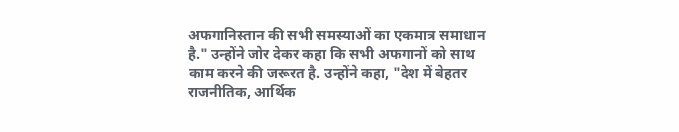अफगानिस्तान की सभी समस्याओं का एकमात्र समाधान है." उन्होंने जोर देकर कहा कि सभी अफगानों को साथ काम करने की जरूरत है. उन्होंने कहा, "देश में बेहतर राजनीतिक, आर्थिक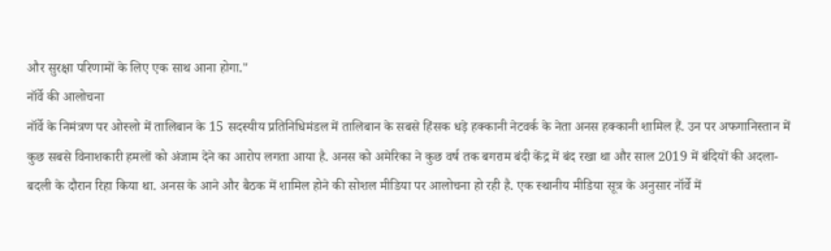और सुरक्षा परिणामों के लिए एक साथ आना होगा."
नॉर्वे की आलोचना
नॉर्वे के निमंत्रण पर ओस्लो में तालिबान के 15 सदस्यीय प्रतिनिधिमंडल में तालिबान के सबसे हिंसक धड़े हक्कानी नेटवर्क के नेता अनस हक्कानी शामिल हैं. उन पर अफगानिस्तान में कुछ सबसे विनाशकारी हमलों को अंजाम देने का आरोप लगता आया है. अनस को अमेरिका ने कुछ वर्ष तक बगराम बंदी केंद्र में बंद रखा था और साल 2019 में बंदियों की अदला-बदली के दौरान रिहा किया था. अनस के आने और बैठक में शामिल होने की सोशल मीडिया पर आलोचना हो रही है. एक स्थानीय मीडिया सूत्र के अनुसार नॉर्वे में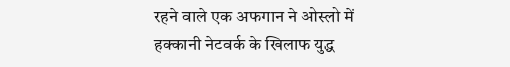रहने वाले एक अफगान ने ओस्लो में हक्कानी नेटवर्क के खिलाफ युद्ध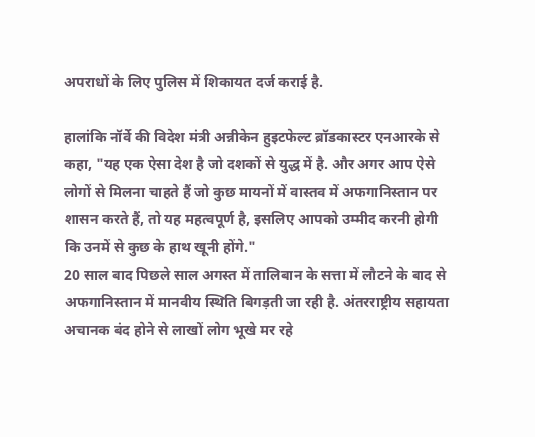अपराधों के लिए पुलिस में शिकायत दर्ज कराई है.

हालांकि नॉर्वे की विदेश मंत्री अन्नीकेन हुइटफेल्ट ब्रॉडकास्टर एनआरके से कहा, "यह एक ऐसा देश है जो दशकों से युद्ध में है. और अगर आप ऐसे लोगों से मिलना चाहते हैं जो कुछ मायनों में वास्तव में अफगानिस्तान पर शासन करते हैं, तो यह महत्वपूर्ण है, इसलिए आपको उम्मीद करनी होगी कि उनमें से कुछ के हाथ खूनी होंगे."
20 साल बाद पिछले साल अगस्त में तालिबान के सत्ता में लौटने के बाद से अफगानिस्तान में मानवीय स्थिति बिगड़ती जा रही है. अंतरराष्ट्रीय सहायता अचानक बंद होने से लाखों लोग भूखे मर रहे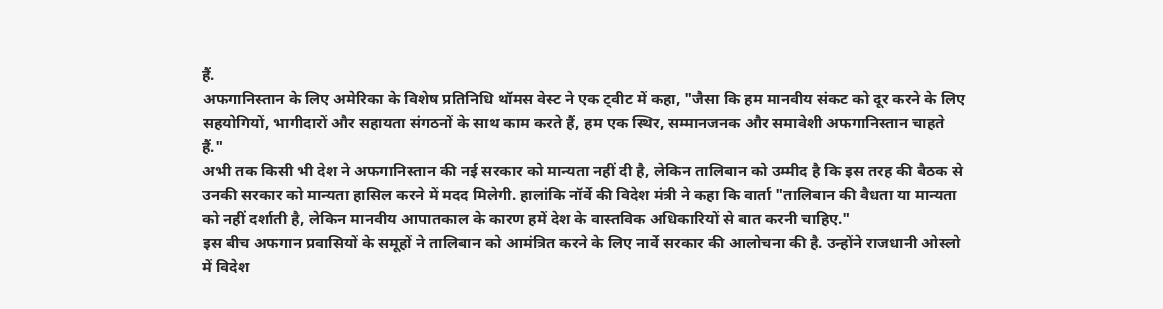हैं.
अफगानिस्तान के लिए अमेरिका के विशेष प्रतिनिधि थॉमस वेस्ट ने एक ट्वीट में कहा, "जैसा कि हम मानवीय संकट को दूर करने के लिए सहयोगियों, भागीदारों और सहायता संगठनों के साथ काम करते हैं, हम एक स्थिर, सम्मानजनक और समावेशी अफगानिस्तान चाहते हैं."
अभी तक किसी भी देश ने अफगानिस्तान की नई सरकार को मान्यता नहीं दी है, लेकिन तालिबान को उम्मीद है कि इस तरह की बैठक से उनकी सरकार को मान्यता हासिल करने में मदद मिलेगी. हालांकि नॉर्वे की विदेश मंत्री ने कहा कि वार्ता "तालिबान की वैधता या मान्यता को नहीं दर्शाती है, लेकिन मानवीय आपातकाल के कारण हमें देश के वास्तविक अधिकारियों से बात करनी चाहिए."
इस बीच अफगान प्रवासियों के समूहों ने तालिबान को आमंत्रित करने के लिए नार्वे सरकार की आलोचना की है. उन्होंने राजधानी ओस्लो में विदेश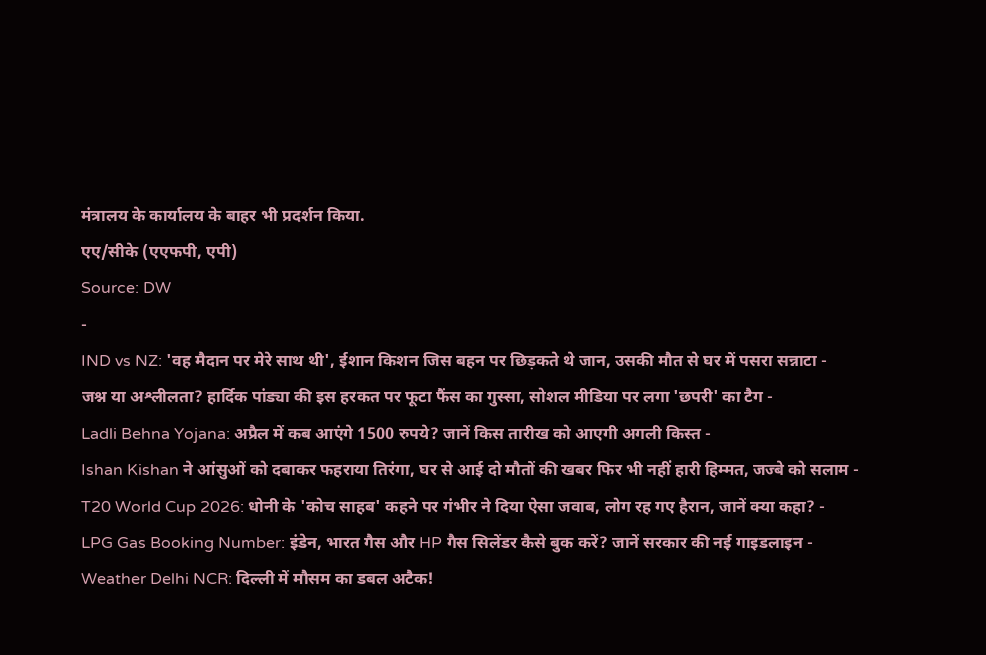मंत्रालय के कार्यालय के बाहर भी प्रदर्शन किया.
एए/सीके (एएफपी, एपी)
Source: DW
-
IND vs NZ: 'वह मैदान पर मेरे साथ थी', ईशान किशन जिस बहन पर छिड़कते थे जान, उसकी मौत से घर में पसरा सन्नाटा -
जश्न या अश्लीलता? हार्दिक पांड्या की इस हरकत पर फूटा फैंस का गुस्सा, सोशल मीडिया पर लगा 'छपरी' का टैग -
Ladli Behna Yojana: अप्रैल में कब आएंगे 1500 रुपये? जानें किस तारीख को आएगी अगली किस्त -
Ishan Kishan ने आंसुओं को दबाकर फहराया तिरंगा, घर से आई दो मौतों की खबर फिर भी नहीं हारी हिम्मत, जज्बे को सलाम -
T20 World Cup 2026: धोनी के 'कोच साहब' कहने पर गंभीर ने दिया ऐसा जवाब, लोग रह गए हैरान, जानें क्या कहा? -
LPG Gas Booking Number: इंडेन, भारत गैस और HP गैस सिलेंडर कैसे बुक करें? जानें सरकार की नई गाइडलाइन -
Weather Delhi NCR: दिल्ली में मौसम का डबल अटैक!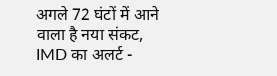अगले 72 घंटों में आने वाला है नया संकट, IMD का अलर्ट -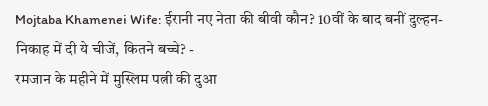Mojtaba Khamenei Wife: ईरानी नए नेता की बीवी कौन? 10वीं के बाद बनीं दुल्हन-निकाह में दी ये चीजें, कितने बच्चे? -
रमजान के महीने में मुस्लिम पत्नी की दुआ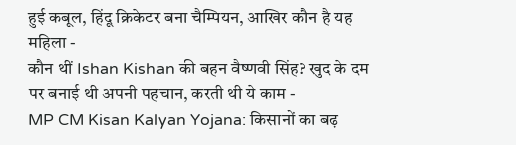हुई कबूल, हिंदू क्रिकेटर बना चैम्पियन, आखिर कौन है यह महिला -
कौन थीं Ishan Kishan की बहन वैष्णवी सिंह? खुद के दम पर बनाई थी अपनी पहचान, करती थी ये काम -
MP CM Kisan Kalyan Yojana: किसानों का बढ़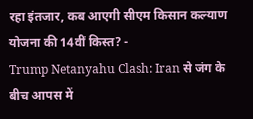रहा इंतजार, कब आएगी सीएम किसान कल्याण योजना की 14वीं किस्त? -
Trump Netanyahu Clash: Iran से जंग के बीच आपस में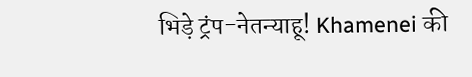भिड़े ट्रंप-नेतन्याहू! Khamenei की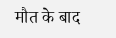मौत के बाद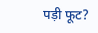पड़ी फूट?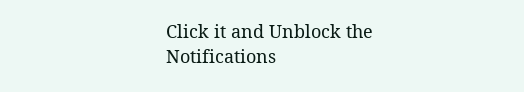Click it and Unblock the Notifications